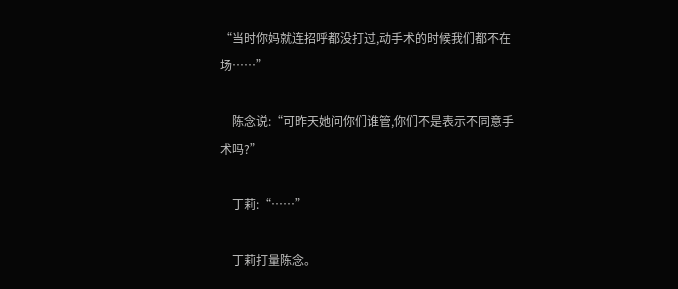“当时你妈就连招呼都没打过,动手术的时候我们都不在场……”

    陈念说:“可昨天她问你们谁管,你们不是表示不同意手术吗?”

    丁莉:“……”

    丁莉打量陈念。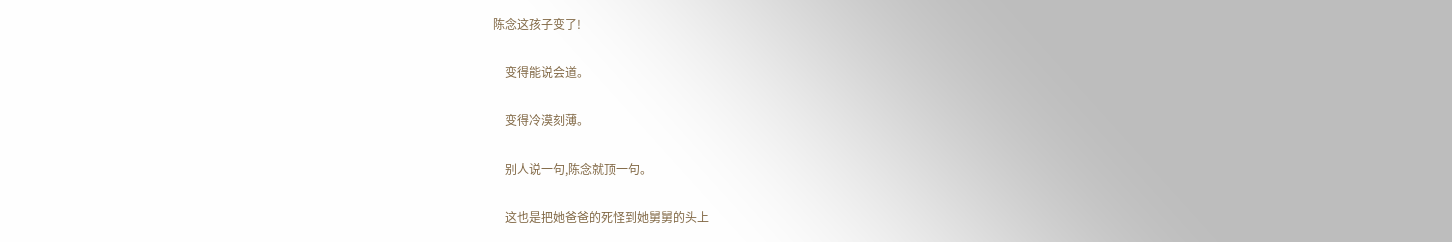陈念这孩子变了!

    变得能说会道。

    变得冷漠刻薄。

    别人说一句,陈念就顶一句。

    这也是把她爸爸的死怪到她舅舅的头上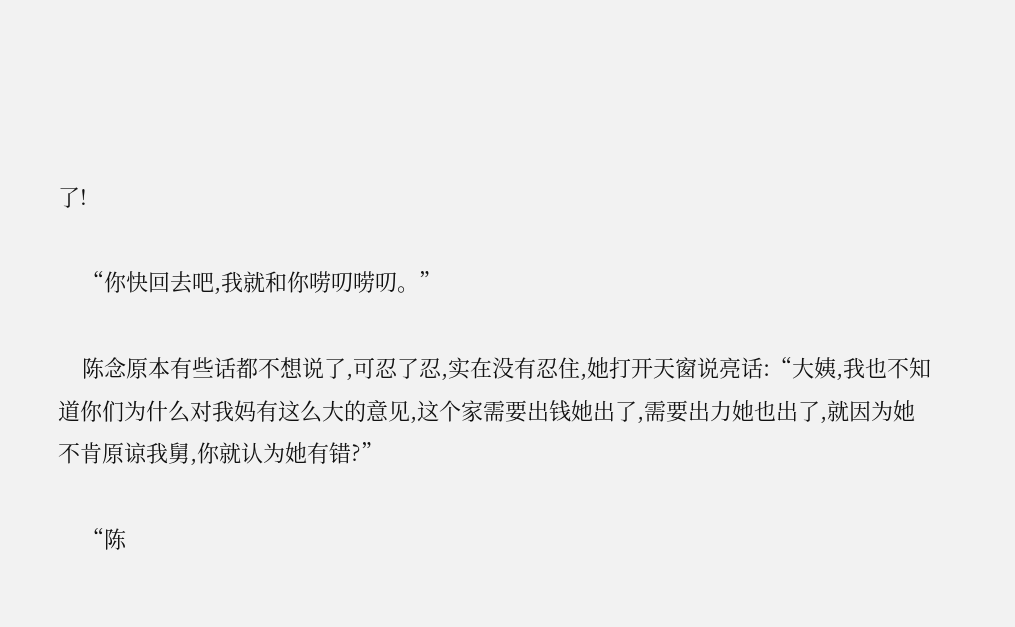了!

    “你快回去吧,我就和你唠叨唠叨。”

    陈念原本有些话都不想说了,可忍了忍,实在没有忍住,她打开天窗说亮话:“大姨,我也不知道你们为什么对我妈有这么大的意见,这个家需要出钱她出了,需要出力她也出了,就因为她不肯原谅我舅,你就认为她有错?”

    “陈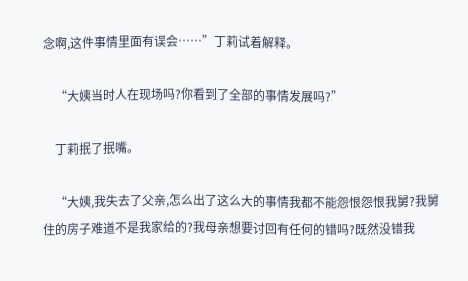念啊,这件事情里面有误会……”丁莉试着解释。

    “大姨当时人在现场吗?你看到了全部的事情发展吗?”

    丁莉抿了抿嘴。

    “大姨,我失去了父亲,怎么出了这么大的事情我都不能怨恨怨恨我舅?我舅住的房子难道不是我家给的?我母亲想要讨回有任何的错吗?既然没错我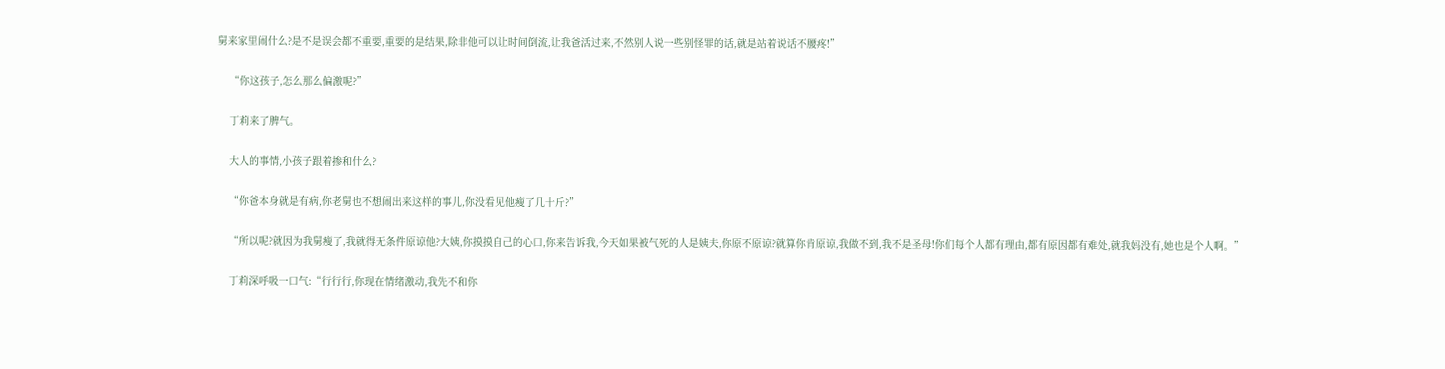舅来家里闹什么?是不是误会都不重要,重要的是结果,除非他可以让时间倒流,让我爸活过来,不然别人说一些别怪罪的话,就是站着说话不腰疼!”

    “你这孩子,怎么那么偏激呢?”

    丁莉来了脾气。

    大人的事情,小孩子跟着掺和什么?

    “你爸本身就是有病,你老舅也不想闹出来这样的事儿,你没看见他瘦了几十斤?”

    “所以呢?就因为我舅瘦了,我就得无条件原谅他?大姨,你摸摸自己的心口,你来告诉我,今天如果被气死的人是姨夫,你原不原谅?就算你肯原谅,我做不到,我不是圣母!你们每个人都有理由,都有原因都有难处,就我妈没有,她也是个人啊。”

    丁莉深呼吸一口气:“行行行,你现在情绪激动,我先不和你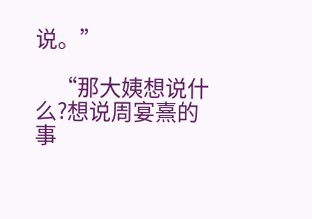说。”

    “那大姨想说什么?想说周宴熹的事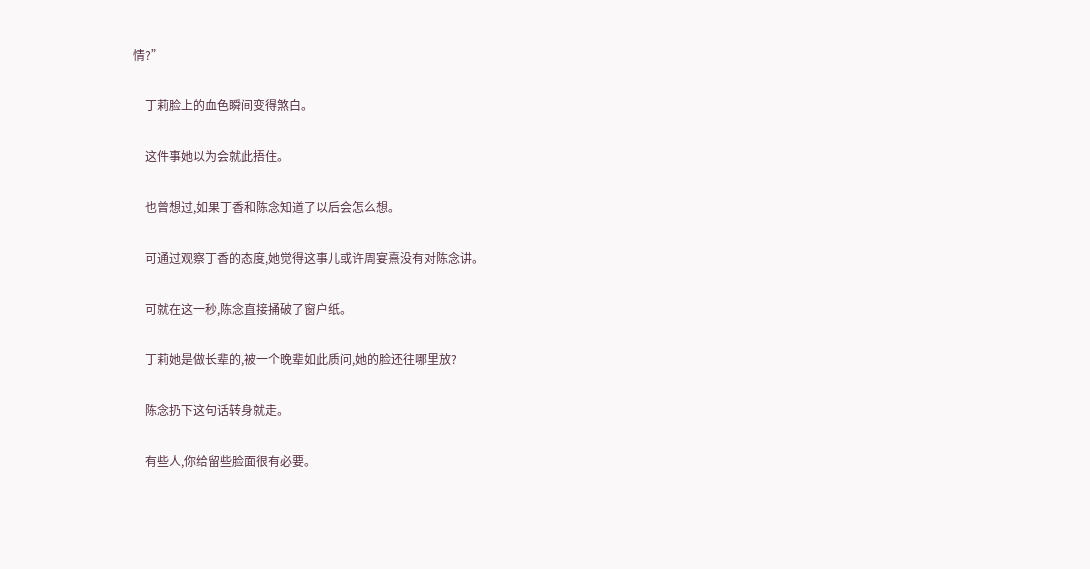情?”

    丁莉脸上的血色瞬间变得煞白。

    这件事她以为会就此捂住。

    也曾想过,如果丁香和陈念知道了以后会怎么想。

    可通过观察丁香的态度,她觉得这事儿或许周宴熹没有对陈念讲。

    可就在这一秒,陈念直接捅破了窗户纸。

    丁莉她是做长辈的,被一个晚辈如此质问,她的脸还往哪里放?

    陈念扔下这句话转身就走。

    有些人,你给留些脸面很有必要。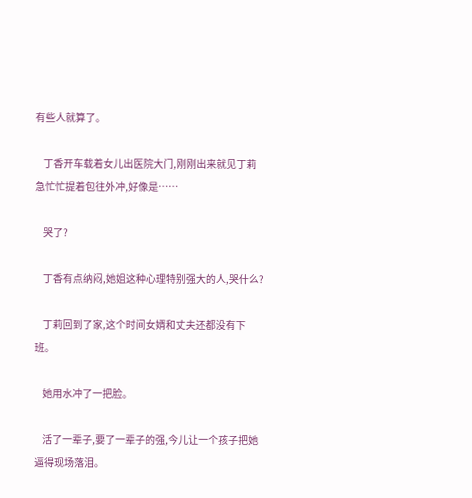有些人就算了。

    丁香开车载着女儿出医院大门,刚刚出来就见丁莉急忙忙提着包往外冲,好像是……

    哭了?

    丁香有点纳闷,她姐这种心理特别强大的人,哭什么?

    丁莉回到了家,这个时间女婿和丈夫还都没有下班。

    她用水冲了一把脸。

    活了一辈子,要了一辈子的强,今儿让一个孩子把她逼得现场落泪。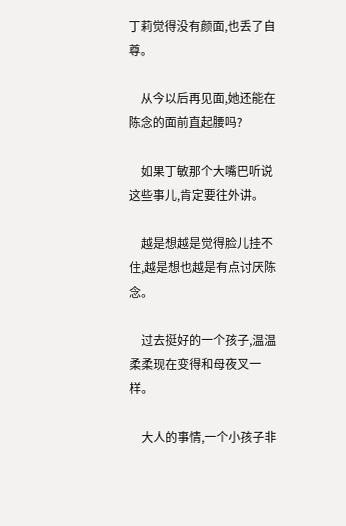丁莉觉得没有颜面,也丢了自尊。

    从今以后再见面,她还能在陈念的面前直起腰吗?

    如果丁敏那个大嘴巴听说这些事儿,肯定要往外讲。

    越是想越是觉得脸儿挂不住,越是想也越是有点讨厌陈念。

    过去挺好的一个孩子,温温柔柔现在变得和母夜叉一样。

    大人的事情,一个小孩子非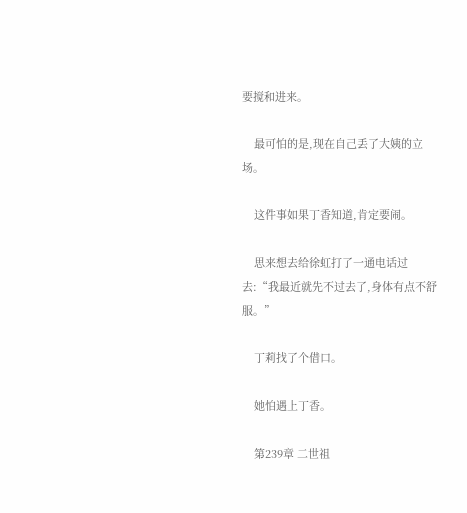要搅和进来。

    最可怕的是,现在自己丢了大姨的立场。

    这件事如果丁香知道,肯定要闹。

    思来想去给徐虹打了一通电话过去:“我最近就先不过去了,身体有点不舒服。”

    丁莉找了个借口。

    她怕遇上丁香。

    第239章 二世祖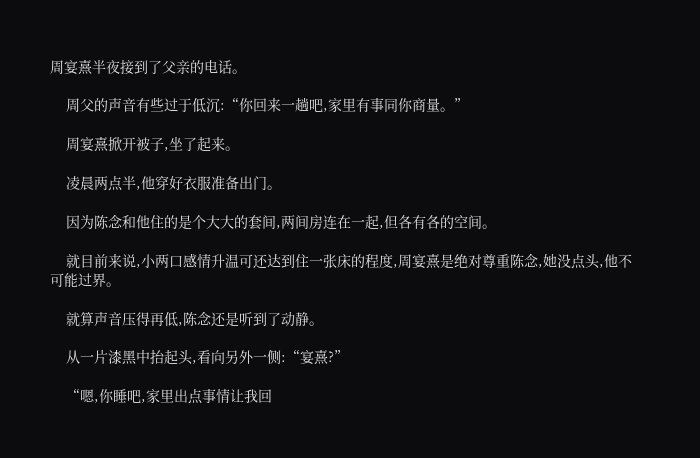周宴熹半夜接到了父亲的电话。

    周父的声音有些过于低沉:“你回来一趟吧,家里有事同你商量。”

    周宴熹掀开被子,坐了起来。

    凌晨两点半,他穿好衣服准备出门。

    因为陈念和他住的是个大大的套间,两间房连在一起,但各有各的空间。

    就目前来说,小两口感情升温可还达到住一张床的程度,周宴熹是绝对尊重陈念,她没点头,他不可能过界。

    就算声音压得再低,陈念还是听到了动静。

    从一片漆黑中抬起头,看向另外一侧:“宴熹?”

    “嗯,你睡吧,家里出点事情让我回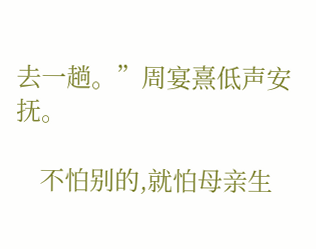去一趟。”周宴熹低声安抚。

    不怕别的,就怕母亲生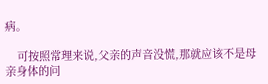病。

    可按照常理来说,父亲的声音没慌,那就应该不是母亲身体的问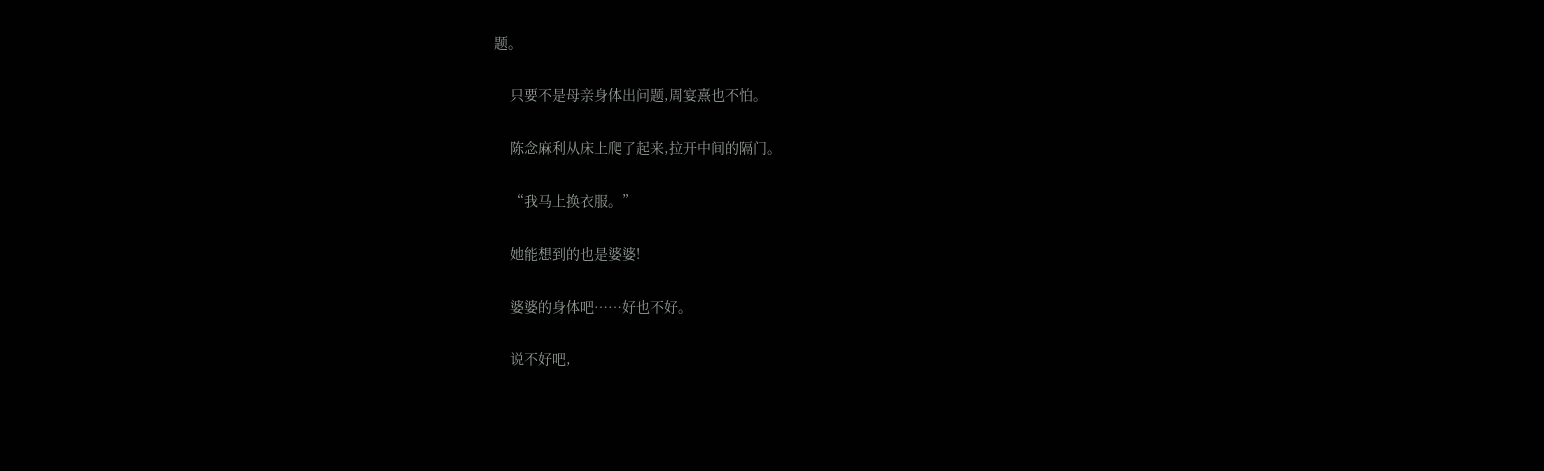题。

    只要不是母亲身体出问题,周宴熹也不怕。

    陈念麻利从床上爬了起来,拉开中间的隔门。

    “我马上换衣服。”

    她能想到的也是婆婆!

    婆婆的身体吧……好也不好。

    说不好吧,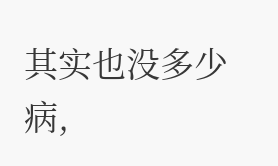其实也没多少病,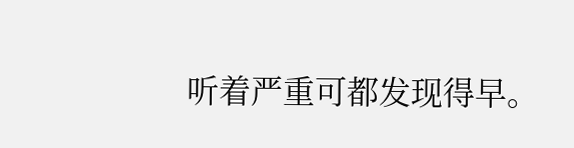听着严重可都发现得早。